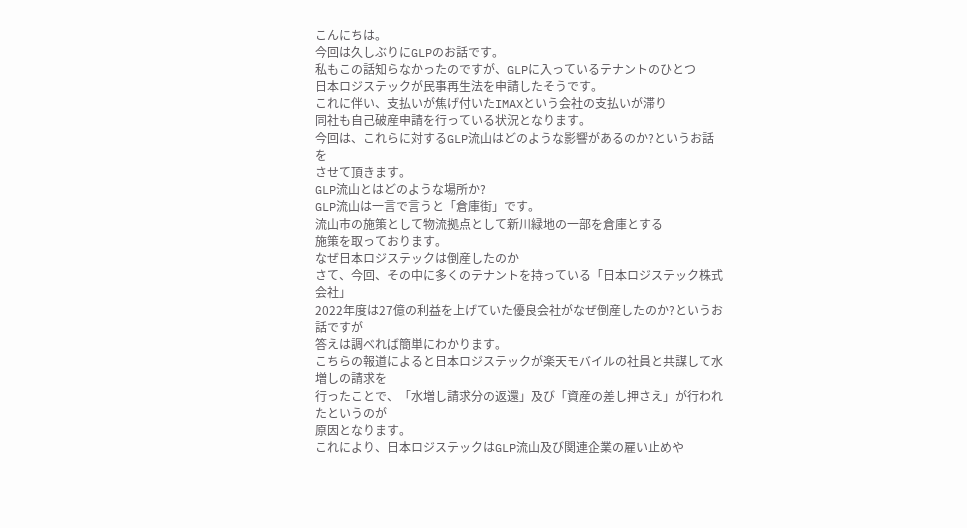こんにちは。
今回は久しぶりにGLPのお話です。
私もこの話知らなかったのですが、GLPに入っているテナントのひとつ
日本ロジステックが民事再生法を申請したそうです。
これに伴い、支払いが焦げ付いたIMAXという会社の支払いが滞り
同社も自己破産申請を行っている状況となります。
今回は、これらに対するGLP流山はどのような影響があるのか?というお話を
させて頂きます。
GLP流山とはどのような場所か?
GLP流山は一言で言うと「倉庫街」です。
流山市の施策として物流拠点として新川緑地の一部を倉庫とする
施策を取っております。
なぜ日本ロジステックは倒産したのか
さて、今回、その中に多くのテナントを持っている「日本ロジステック株式会社」
2022年度は27億の利益を上げていた優良会社がなぜ倒産したのか?というお話ですが
答えは調べれば簡単にわかります。
こちらの報道によると日本ロジステックが楽天モバイルの社員と共謀して水増しの請求を
行ったことで、「水増し請求分の返還」及び「資産の差し押さえ」が行われたというのが
原因となります。
これにより、日本ロジステックはGLP流山及び関連企業の雇い止めや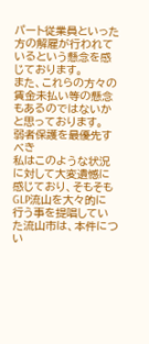パート従業員といった方の解雇が行われているという懸念を感じております。
また、これらの方々の賃金未払い等の懸念もあるのではないかと思っております。
弱者保護を最優先すべき
私はこのような状況に対して大変遺憾に感じており、そもそもGLP流山を大々的に
行う事を提唱していた流山市は、本件につい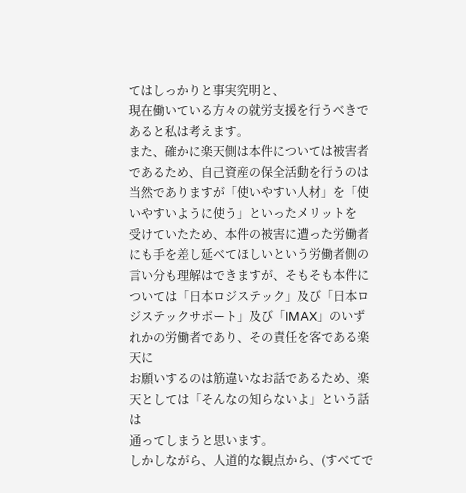てはしっかりと事実究明と、
現在働いている方々の就労支援を行うべきであると私は考えます。
また、確かに楽天側は本件については被害者であるため、自己資産の保全活動を行うのは
当然でありますが「使いやすい人材」を「使いやすいように使う」といったメリットを
受けていたため、本件の被害に遭った労働者にも手を差し延べてほしいという労働者側の
言い分も理解はできますが、そもそも本件については「日本ロジステック」及び「日本ロジステックサポート」及び「IMAX」のいずれかの労働者であり、その責任を客である楽天に
お願いするのは筋違いなお話であるため、楽天としては「そんなの知らないよ」という話は
通ってしまうと思います。
しかしながら、人道的な観点から、(すべてで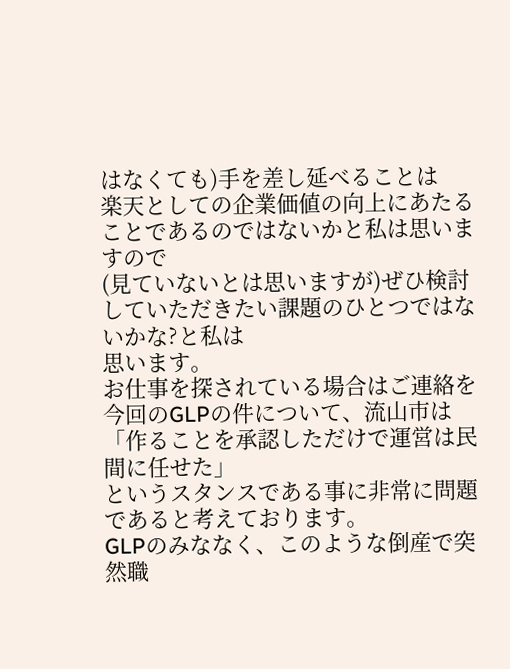はなくても)手を差し延べることは
楽天としての企業価値の向上にあたることであるのではないかと私は思いますので
(見ていないとは思いますが)ぜひ検討していただきたい課題のひとつではないかな?と私は
思います。
お仕事を探されている場合はご連絡を
今回のGLPの件について、流山市は「作ることを承認しただけで運営は民間に任せた」
というスタンスである事に非常に問題であると考えております。
GLPのみななく、このような倒産で突然職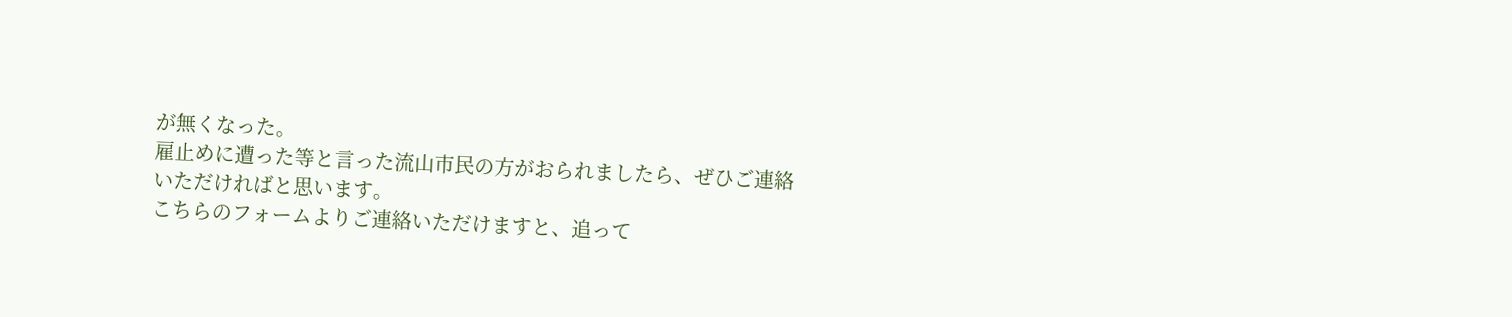が無くなった。
雇止めに遭った等と言った流山市民の方がおられましたら、ぜひご連絡いただければと思います。
こちらのフォームよりご連絡いただけますと、追って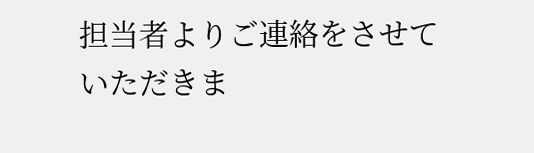担当者よりご連絡をさせていただきま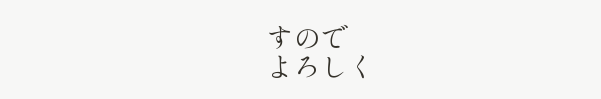すので
よろしく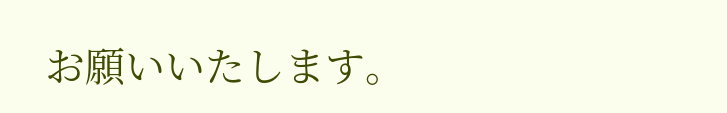お願いいたします。